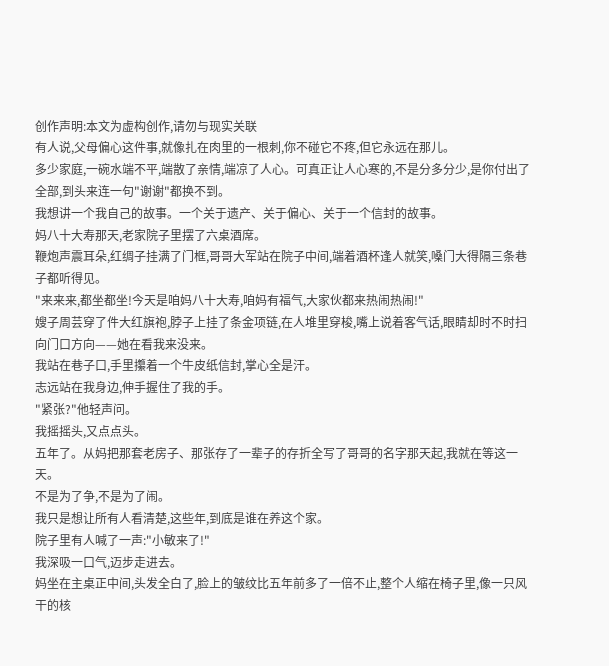创作声明:本文为虚构创作,请勿与现实关联
有人说,父母偏心这件事,就像扎在肉里的一根刺,你不碰它不疼,但它永远在那儿。
多少家庭,一碗水端不平,端散了亲情,端凉了人心。可真正让人心寒的,不是分多分少,是你付出了全部,到头来连一句"谢谢"都换不到。
我想讲一个我自己的故事。一个关于遗产、关于偏心、关于一个信封的故事。
妈八十大寿那天,老家院子里摆了六桌酒席。
鞭炮声震耳朵,红绸子挂满了门框,哥哥大军站在院子中间,端着酒杯逢人就笑,嗓门大得隔三条巷子都听得见。
"来来来,都坐都坐!今天是咱妈八十大寿,咱妈有福气,大家伙都来热闹热闹!"
嫂子周芸穿了件大红旗袍,脖子上挂了条金项链,在人堆里穿梭,嘴上说着客气话,眼睛却时不时扫向门口方向——她在看我来没来。
我站在巷子口,手里攥着一个牛皮纸信封,掌心全是汗。
志远站在我身边,伸手握住了我的手。
"紧张?"他轻声问。
我摇摇头,又点点头。
五年了。从妈把那套老房子、那张存了一辈子的存折全写了哥哥的名字那天起,我就在等这一天。
不是为了争,不是为了闹。
我只是想让所有人看清楚,这些年,到底是谁在养这个家。
院子里有人喊了一声:"小敏来了!"
我深吸一口气,迈步走进去。
妈坐在主桌正中间,头发全白了,脸上的皱纹比五年前多了一倍不止,整个人缩在椅子里,像一只风干的核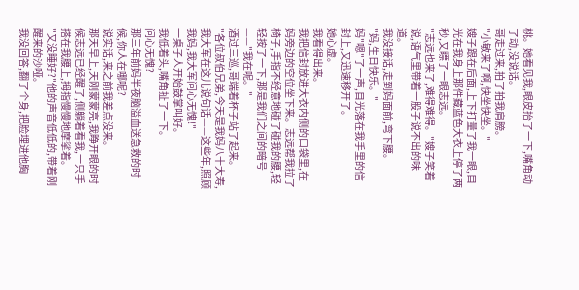桃。她看见我,眼皮抬了一下,嘴角动了动,没说话。
哥走过来,拍了拍我肩膀。
"小敏来了啊,快坐快坐。"
嫂子跟在后面,上下打量了我一眼,目光在我身上那件藏蓝色大衣上停了两秒,又瞟了一眼志远。
"志远也来了,难得难得。"嫂子笑着说,语气里带着一股子说不出的味道。
我没接话,走到妈面前,弯下腰。
"妈,生日快乐。"
妈"嗯"了一声,目光落在我手里的信封上,又迅速移开了。
她心虚。
我看得出来。
我把信封放进大衣内侧的口袋里,在妈旁边的空位坐下来。志远帮我拉了椅子,手指不经意地碰了碰我的腰,轻轻按了一下,那是我们之间的暗号——"我在呢。"
酒过三巡,哥端着杯子站了起来。
"各位叔伯兄弟,今天是我妈八十大寿,我大军在这儿说句话——这些年,照顾我妈,我大军问心无愧!"
一桌子人开始鼓掌叫好。
我低着头,嘴角扯了一下。
问心无愧?
那三年前妈半夜脑溢血送急救的时候,你人在哪呢?
说实话,来之前我差点没来。
那天早上,天刚蒙蒙亮,我睁开眼的时候志远已经醒了,侧躺着看我,一只手搭在我腰上,拇指慢慢地摩挲着。
"又没睡好?"他的声音低低的,带着刚醒来的沙哑。
我没回答,翻了个身,把脸埋进他胸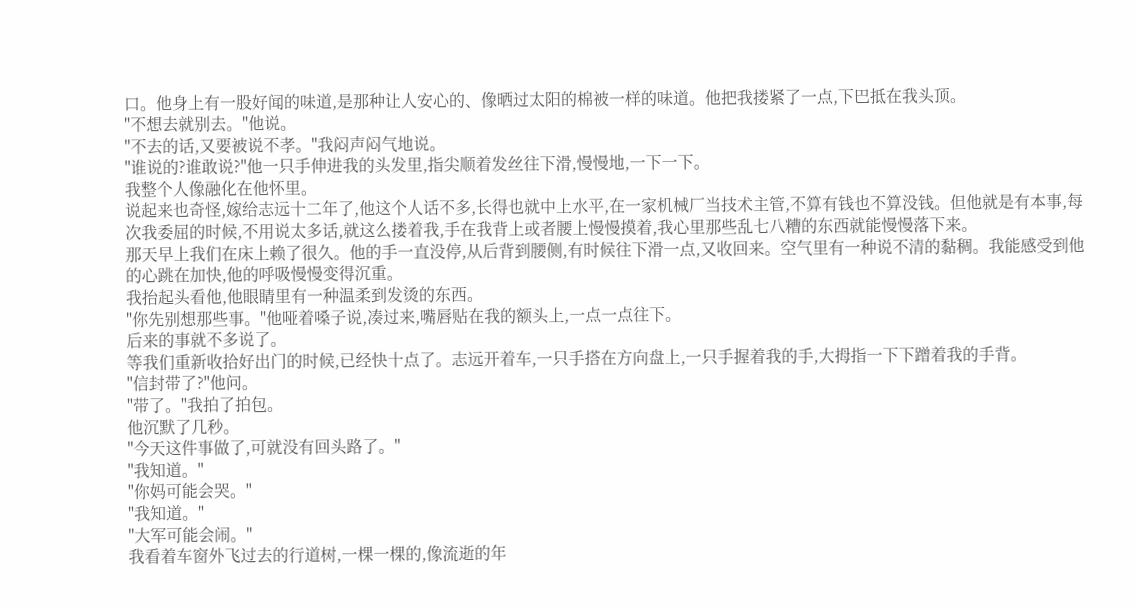口。他身上有一股好闻的味道,是那种让人安心的、像晒过太阳的棉被一样的味道。他把我搂紧了一点,下巴抵在我头顶。
"不想去就别去。"他说。
"不去的话,又要被说不孝。"我闷声闷气地说。
"谁说的?谁敢说?"他一只手伸进我的头发里,指尖顺着发丝往下滑,慢慢地,一下一下。
我整个人像融化在他怀里。
说起来也奇怪,嫁给志远十二年了,他这个人话不多,长得也就中上水平,在一家机械厂当技术主管,不算有钱也不算没钱。但他就是有本事,每次我委屈的时候,不用说太多话,就这么搂着我,手在我背上或者腰上慢慢摸着,我心里那些乱七八糟的东西就能慢慢落下来。
那天早上我们在床上赖了很久。他的手一直没停,从后背到腰侧,有时候往下滑一点,又收回来。空气里有一种说不清的黏稠。我能感受到他的心跳在加快,他的呼吸慢慢变得沉重。
我抬起头看他,他眼睛里有一种温柔到发烫的东西。
"你先别想那些事。"他哑着嗓子说,凑过来,嘴唇贴在我的额头上,一点一点往下。
后来的事就不多说了。
等我们重新收拾好出门的时候,已经快十点了。志远开着车,一只手搭在方向盘上,一只手握着我的手,大拇指一下下蹭着我的手背。
"信封带了?"他问。
"带了。"我拍了拍包。
他沉默了几秒。
"今天这件事做了,可就没有回头路了。"
"我知道。"
"你妈可能会哭。"
"我知道。"
"大军可能会闹。"
我看着车窗外飞过去的行道树,一棵一棵的,像流逝的年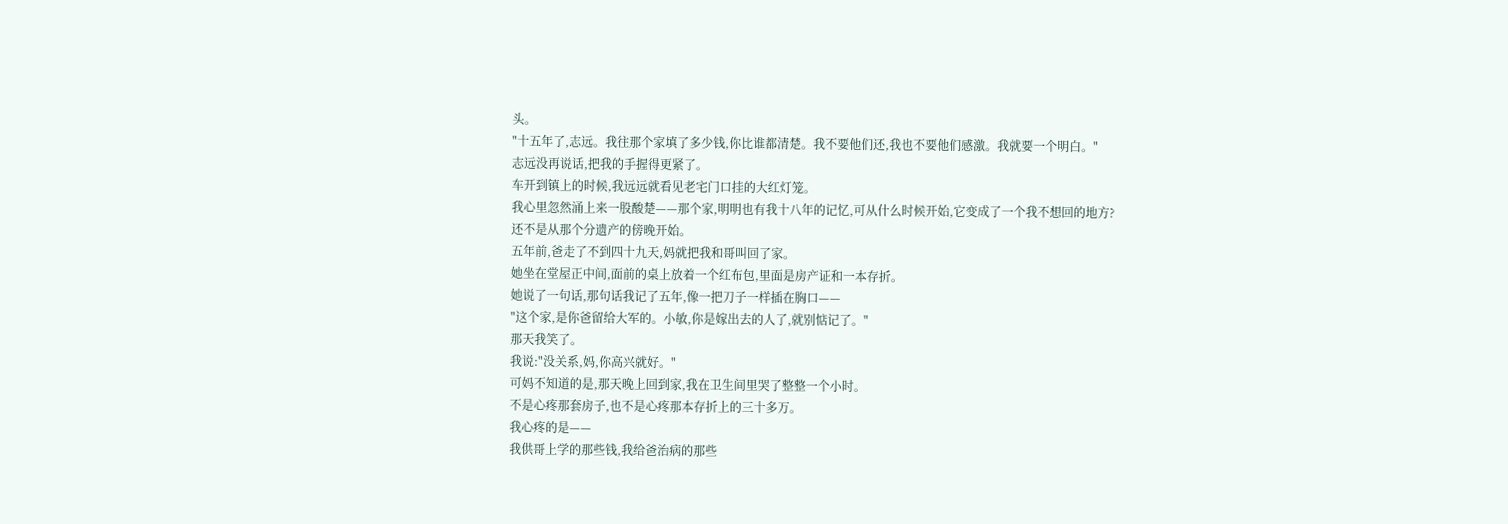头。
"十五年了,志远。我往那个家填了多少钱,你比谁都清楚。我不要他们还,我也不要他们感激。我就要一个明白。"
志远没再说话,把我的手握得更紧了。
车开到镇上的时候,我远远就看见老宅门口挂的大红灯笼。
我心里忽然涌上来一股酸楚——那个家,明明也有我十八年的记忆,可从什么时候开始,它变成了一个我不想回的地方?
还不是从那个分遗产的傍晚开始。
五年前,爸走了不到四十九天,妈就把我和哥叫回了家。
她坐在堂屋正中间,面前的桌上放着一个红布包,里面是房产证和一本存折。
她说了一句话,那句话我记了五年,像一把刀子一样插在胸口——
"这个家,是你爸留给大军的。小敏,你是嫁出去的人了,就别惦记了。"
那天我笑了。
我说:"没关系,妈,你高兴就好。"
可妈不知道的是,那天晚上回到家,我在卫生间里哭了整整一个小时。
不是心疼那套房子,也不是心疼那本存折上的三十多万。
我心疼的是——
我供哥上学的那些钱,我给爸治病的那些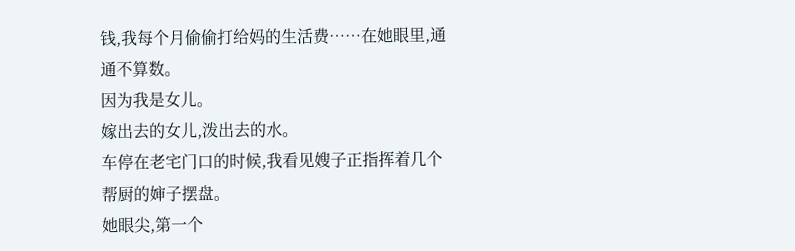钱,我每个月偷偷打给妈的生活费……在她眼里,通通不算数。
因为我是女儿。
嫁出去的女儿,泼出去的水。
车停在老宅门口的时候,我看见嫂子正指挥着几个帮厨的婶子摆盘。
她眼尖,第一个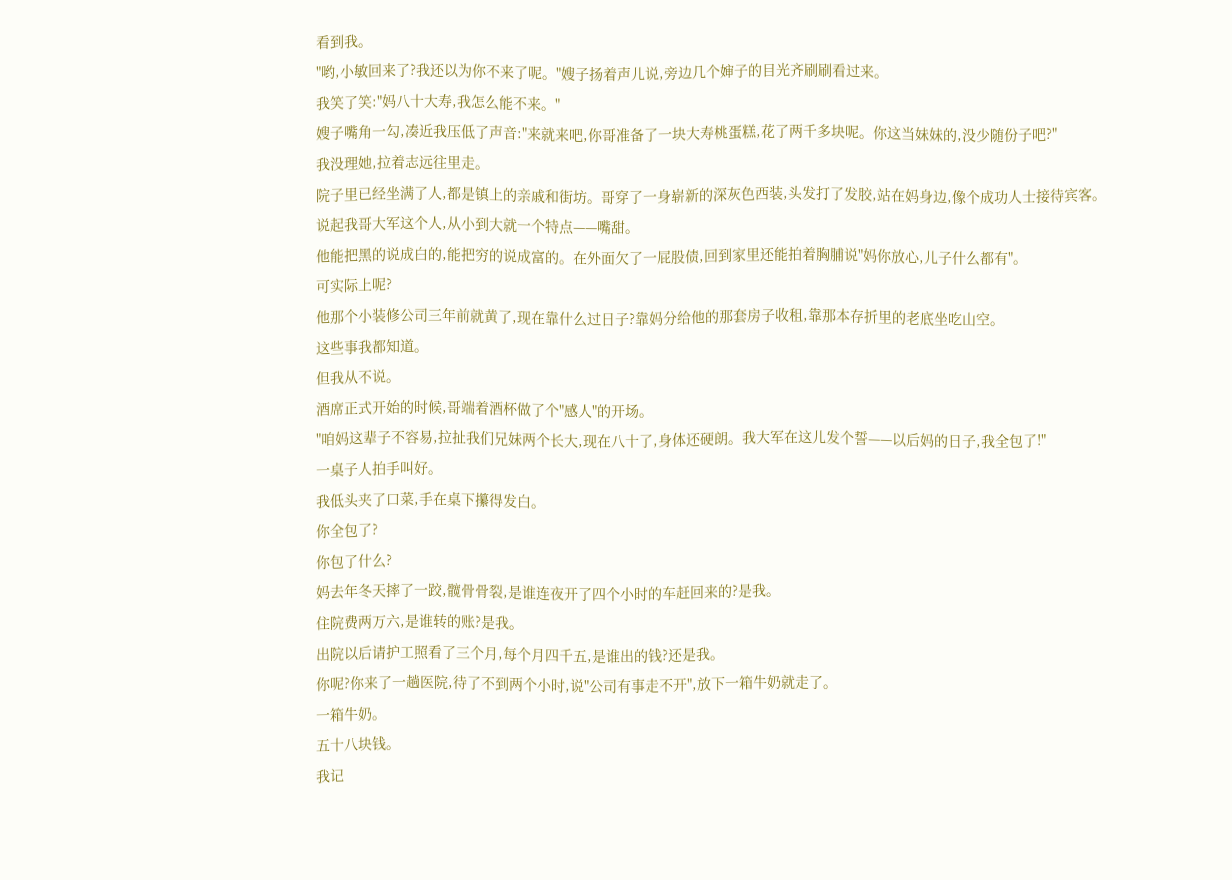看到我。
"哟,小敏回来了?我还以为你不来了呢。"嫂子扬着声儿说,旁边几个婶子的目光齐刷刷看过来。
我笑了笑:"妈八十大寿,我怎么能不来。"
嫂子嘴角一勾,凑近我压低了声音:"来就来吧,你哥准备了一块大寿桃蛋糕,花了两千多块呢。你这当妹妹的,没少随份子吧?"
我没理她,拉着志远往里走。
院子里已经坐满了人,都是镇上的亲戚和街坊。哥穿了一身崭新的深灰色西装,头发打了发胶,站在妈身边,像个成功人士接待宾客。
说起我哥大军这个人,从小到大就一个特点——嘴甜。
他能把黑的说成白的,能把穷的说成富的。在外面欠了一屁股债,回到家里还能拍着胸脯说"妈你放心,儿子什么都有"。
可实际上呢?
他那个小装修公司三年前就黄了,现在靠什么过日子?靠妈分给他的那套房子收租,靠那本存折里的老底坐吃山空。
这些事我都知道。
但我从不说。
酒席正式开始的时候,哥端着酒杯做了个"感人"的开场。
"咱妈这辈子不容易,拉扯我们兄妹两个长大,现在八十了,身体还硬朗。我大军在这儿发个誓——以后妈的日子,我全包了!"
一桌子人拍手叫好。
我低头夹了口菜,手在桌下攥得发白。
你全包了?
你包了什么?
妈去年冬天摔了一跤,髋骨骨裂,是谁连夜开了四个小时的车赶回来的?是我。
住院费两万六,是谁转的账?是我。
出院以后请护工照看了三个月,每个月四千五,是谁出的钱?还是我。
你呢?你来了一趟医院,待了不到两个小时,说"公司有事走不开",放下一箱牛奶就走了。
一箱牛奶。
五十八块钱。
我记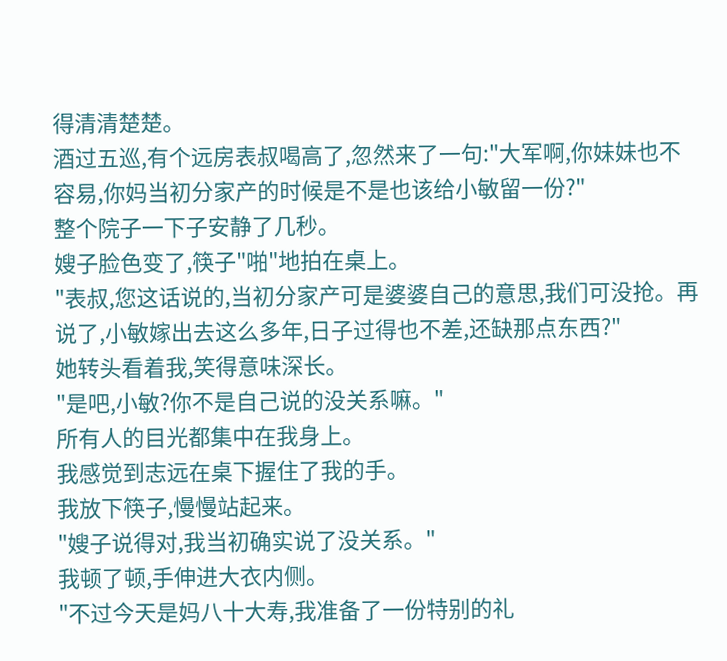得清清楚楚。
酒过五巡,有个远房表叔喝高了,忽然来了一句:"大军啊,你妹妹也不容易,你妈当初分家产的时候是不是也该给小敏留一份?"
整个院子一下子安静了几秒。
嫂子脸色变了,筷子"啪"地拍在桌上。
"表叔,您这话说的,当初分家产可是婆婆自己的意思,我们可没抢。再说了,小敏嫁出去这么多年,日子过得也不差,还缺那点东西?"
她转头看着我,笑得意味深长。
"是吧,小敏?你不是自己说的没关系嘛。"
所有人的目光都集中在我身上。
我感觉到志远在桌下握住了我的手。
我放下筷子,慢慢站起来。
"嫂子说得对,我当初确实说了没关系。"
我顿了顿,手伸进大衣内侧。
"不过今天是妈八十大寿,我准备了一份特别的礼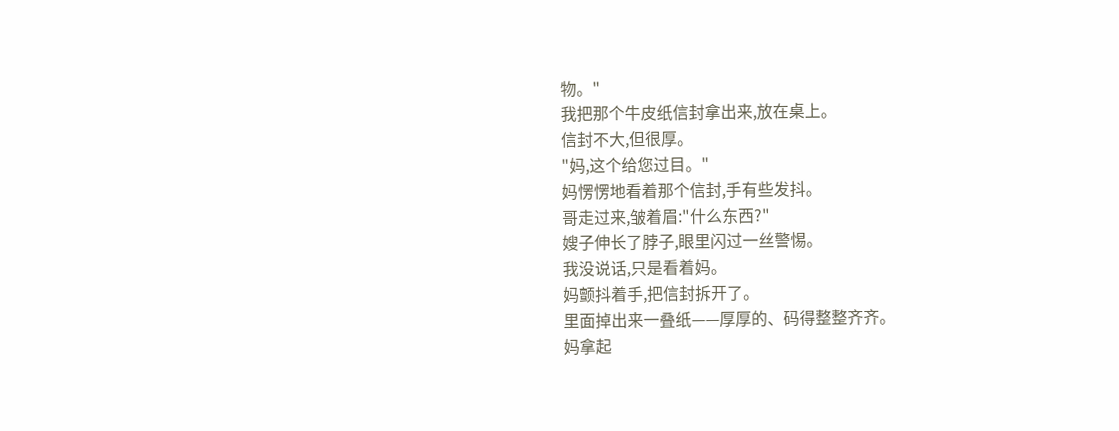物。"
我把那个牛皮纸信封拿出来,放在桌上。
信封不大,但很厚。
"妈,这个给您过目。"
妈愣愣地看着那个信封,手有些发抖。
哥走过来,皱着眉:"什么东西?"
嫂子伸长了脖子,眼里闪过一丝警惕。
我没说话,只是看着妈。
妈颤抖着手,把信封拆开了。
里面掉出来一叠纸——厚厚的、码得整整齐齐。
妈拿起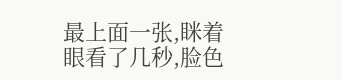最上面一张,眯着眼看了几秒,脸色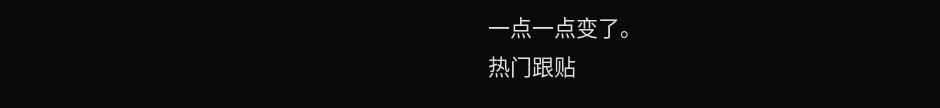一点一点变了。
热门跟贴